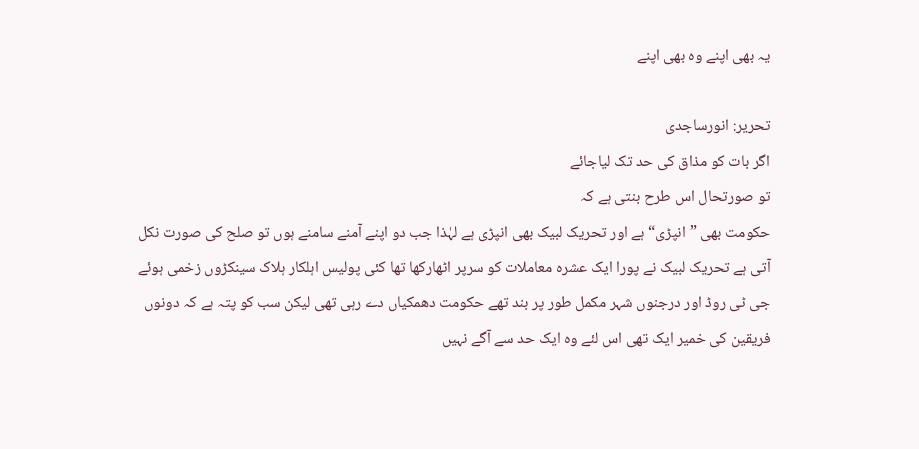یہ بھی اپنے وہ بھی اپنے

تحریر: انورساجدی
اگر بات کو مذاق کی حد تک لیاجائے
تو صورتحال اس طرح بنتی ہے کہ
حکومت بھی ”انپڑی“ ہے اور تحریک لبیک بھی انپڑی ہے لہٰذا جب دو اپنے آمنے سامنے ہوں تو صلح کی صورت نکل آتی ہے تحریک لبیک نے پورا ایک عشرہ معاملات کو سرپر اٹھارکھا تھا کئی پولیس اہلکار ہلاک سینکڑوں زخمی ہوئے جی ٹی روڈ اور درجنوں شہر مکمل طور پر بند تھے حکومت دھمکیاں دے رہی تھی لیکن سب کو پتہ ہے کہ دونوں فریقین کی خمیر ایک تھی اس لئے وہ ایک حد سے آگے نہیں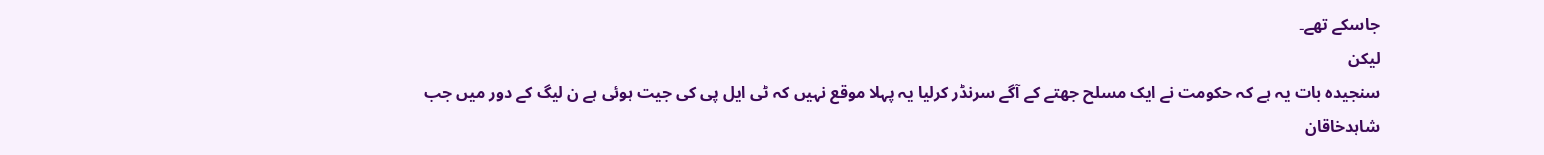جاسکے تھے۔
لیکن
سنجیدہ بات یہ ہے کہ حکومت نے ایک مسلح جھتے کے آگے سرنڈر کرلیا یہ پہلا موقع نہیں کہ ٹی ایل پی کی جیت ہوئی ہے ن لیگ کے دور میں جب شاہدخاقان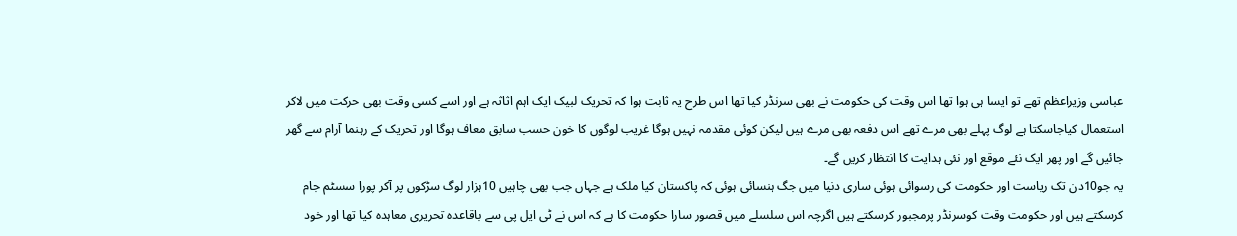عباسی وزیراعظم تھے تو ایسا ہی ہوا تھا اس وقت کی حکومت نے بھی سرنڈر کیا تھا اس طرح یہ ثابت ہوا کہ تحریک لبیک ایک اہم اثاثہ ہے اور اسے کسی وقت بھی حرکت میں لاکر استعمال کیاجاسکتا ہے لوگ پہلے بھی مرے تھے اس دفعہ بھی مرے ہیں لیکن کوئی مقدمہ نہیں ہوگا غریب لوگوں کا خون حسب سابق معاف ہوگا اور تحریک کے رہنما آرام سے گھر جائیں گے اور پھر ایک نئے موقع اور نئی ہدایت کا انتظار کریں گے۔
یہ جو10دن تک ریاست اور حکومت کی رسوائی ہوئی ساری دنیا میں جگ ہنسائی ہوئی کہ پاکستان کیا ملک ہے جہاں جب بھی چاہیں 10ہزار لوگ سڑکوں پر آکر پورا سسٹم جام کرسکتے ہیں اور حکومت وقت کوسرنڈر پرمجبور کرسکتے ہیں اگرچہ اس سلسلے میں قصور سارا حکومت کا ہے کہ اس نے ٹی ایل پی سے باقاعدہ تحریری معاہدہ کیا تھا اور خود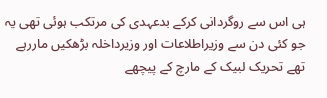ہی اس سے روگردانی کرکے بدعہدی کی مرتکب ہوئی تھی یہ جو کئی دن سے وزیراطلاعات اور وزیرداخلہ بڑھکیں ماررہے تھے تحریک لبیک کے مارچ کے پیچھے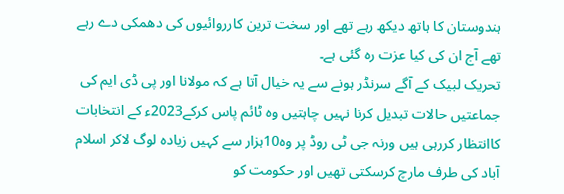ہندوستان کا ہاتھ دیکھ رہے تھے اور سخت ترین کارروائیوں کی دھمکی دے رہے تھے آج ان کی کیا عزت رہ گئی ہے۔
تحریک لبیک کے آگے سرنڈر ہونے سے یہ خیال آتا ہے کہ مولانا اور پی ڈی ایم کی جماعتیں حالات تبدیل کرنا نہیں چاہتیں وہ ٹائم پاس کرکے2023ء کے انتخابات کاانتظار کررہی ہیں ورنہ جی ٹی روڈ پر وہ10ہزار سے کہیں زیادہ لوگ لاکر اسلام آباد کی طرف مارچ کرسکتی تھیں اور حکومت کو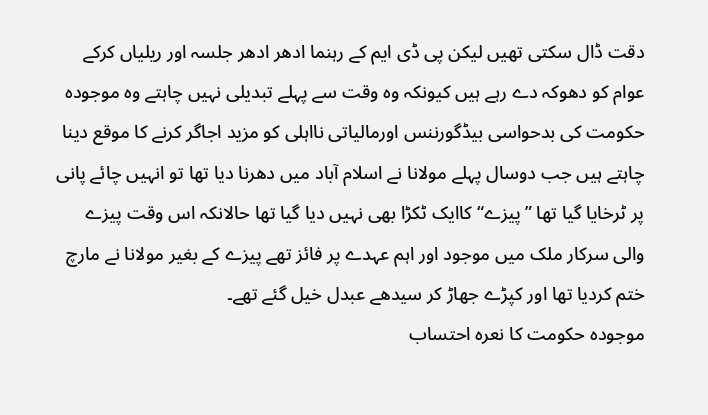دقت ڈال سکتی تھیں لیکن پی ڈی ایم کے رہنما ادھر ادھر جلسہ اور ریلیاں کرکے عوام کو دھوکہ دے رہے ہیں کیونکہ وہ وقت سے پہلے تبدیلی نہیں چاہتے وہ موجودہ حکومت کی بدحواسی بیڈگورننس اورمالیاتی نااہلی کو مزید اجاگر کرنے کا موقع دینا چاہتے ہیں جب دوسال پہلے مولانا نے اسلام آباد میں دھرنا دیا تھا تو انہیں چائے پانی پر ٹرخایا گیا تھا ”پیزے“ کاایک ٹکڑا بھی نہیں دیا گیا تھا حالانکہ اس وقت پیزے والی سرکار ملک میں موجود اور اہم عہدے پر فائز تھے پیزے کے بغیر مولانا نے مارچ ختم کردیا تھا اور کپڑے جھاڑ کر سیدھے عبدل خیل گئے تھے۔
موجودہ حکومت کا نعرہ احتساب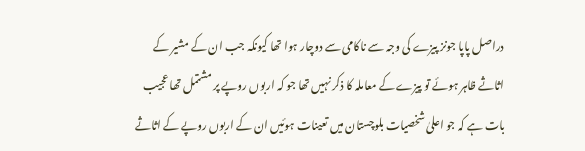دراصل پاپا جونز پیزے کی وجہ سے ناکامی سے دوچار ہوا تھا کیونکہ جب ان کے مشیر کے اثاثے ظاہر ہوئے تو پیزے کے معاملہ کا ذکر نہیں تھا جو کہ اربوں روپے پر مشتمل تھا عجیب بات ہے کہ جو اعلیٰ شخصیات بلوچستان میں تعینات ہوئیں ان کے اربوں روپے کے اثاثے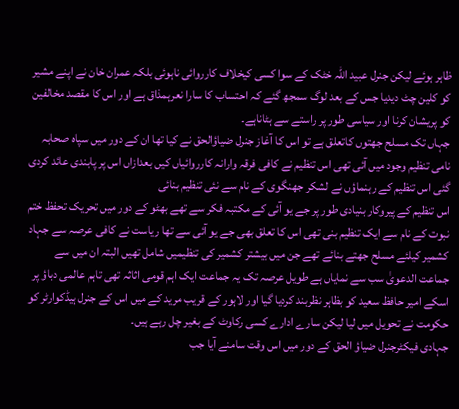ظاہر ہوئے لیکن جنرل عبید اللہ خٹک کے سوا کسی کیخلاف کارروائی ناہوئی بلکہ عمران خان نے اپنے مشیر کو کلین چٹ دیدیا جس کے بعد لوگ سمجھ گئے کہ احتساب کا سارا نعرہمذاق ہے اور اس کا مقصد مخالفین کو پریشان کرنا اور سیاسی طور پر راستے سے ہٹاناہے۔
جہاں تک مسلح جھتوں کاتعلق ہے تو اس کا آغاز جنرل ضیاؤالحق نے کیا تھا ان کے دور میں سپاہ صحابہ نامی تنظیم وجود میں آئی تھی اس تنظیم نے کافی فرقہ وارانہ کارروائیاں کیں بعدازاں اس پر پابندی عائد کردی گئی اس تنظیم کے رہنماؤں نے لشکر جھنگوی کے نام سے نئی تنظیم بنائی
اس تنظیم کے پیروکار بنیادی طور پر جے یو آئی کے مکتبہ فکر سے تھے بھٹو کے دور میں تحریک تحفظ ختم نبوت کے نام سے ایک تنظیم بنی تھی اس کا تعلق بھی جے یو آئی سے تھا ریاست نے کافی عرصہ سے جہاد کشمیر کیلئے مسلح جھتے بنائے تھے جن میں بیشتر کشمیر کی تنظیمیں شامل تھیں البتہ ان میں سے جماعت الدعویٰ سب سے نمایاں ہے طویل عرصہ تک یہ جماعت ایک اہم قومی اثاثہ تھی تاہم عالمی دباؤ پر اسکے امیر حافظ سعید کو بظاہر نظربند کردیا گیا اور لاہور کے قریب مرید کے میں اس کے جنرل ہیڈکوارٹر کو حکومت نے تحویل میں لیا لیکن سارے ادارے کسی رکاوٹ کے بغیر چل رہے ہیں۔
جہادی فیکٹرجنرل ضیاؤ الحق کے دور میں اس وقت سامنے آیا جب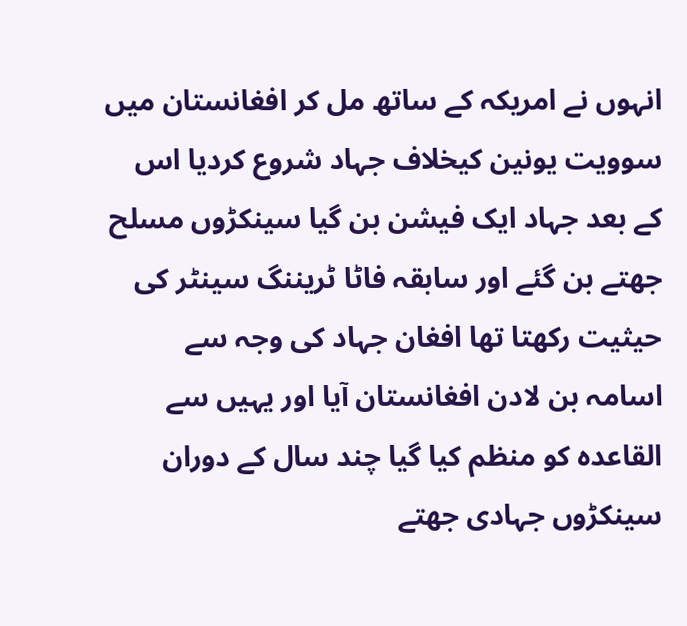انہوں نے امریکہ کے ساتھ مل کر افغانستان میں سوویت یونین کیخلاف جہاد شروع کردیا اس کے بعد جہاد ایک فیشن بن گیا سینکڑوں مسلح جھتے بن گئے اور سابقہ فاٹا ٹریننگ سینٹر کی حیثیت رکھتا تھا افغان جہاد کی وجہ سے اسامہ بن لادن افغانستان آیا اور یہیں سے القاعدہ کو منظم کیا گیا چند سال کے دوران سینکڑوں جہادی جھتے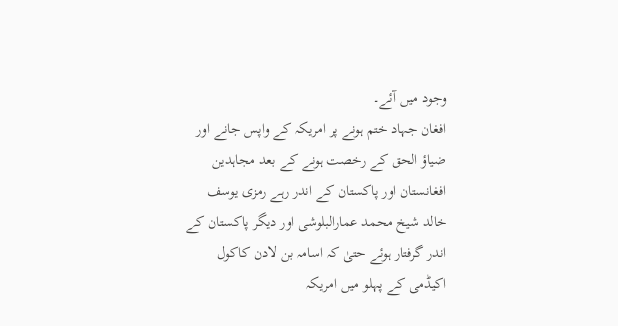وجود میں آئے۔
افغان جہاد ختم ہونے پر امریکہ کے واپس جانے اور ضیاؤ الحق کے رخصت ہونے کے بعد مجاہدین افغانستان اور پاکستان کے اندر رہے رمزی یوسف خالد شیخ محمد عمارالبلوشی اور دیگر پاکستان کے اندر گرفتار ہوئے حتیٰ کہ اسامہ بن لادن کاکول اکیڈمی کے پہلو میں امریکہ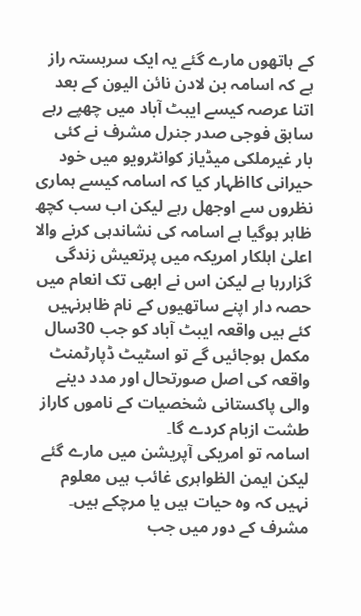کے ہاتھوں مارے گئے یہ ایک سربستہ راز ہے کہ اسامہ بن لادن نائن الیون کے بعد اتنا عرصہ کیسے ایبٹ آباد میں چھپے رہے سابق فوجی صدر جنرل مشرف نے کئی بار غیرملکی میڈیاز کوانٹرویو میں خود حیرانی کااظہار کیا کہ اسامہ کیسے ہماری نظروں سے اوجھل رہے لیکن اب سب کچھ ظاہر ہوگیا ہے اسامہ کی نشاندہی کرنے والا اعلیٰ اہلکار امریکہ میں پرتعیش زندگی گزاررہا ہے لیکن اس نے ابھی تک انعام میں حصہ دار اپنے ساتھیوں کے نام ظاہرنہیں کئے ہیں واقعہ ایبٹ آباد کو جب 30سال مکمل ہوجائیں گے تو اسٹیٹ ڈپارٹمنٹ واقعہ کی اصل صورتحال اور مدد دینے والی پاکستانی شخصیات کے ناموں کاراز طشت ازبام کردے گا۔
اسامہ تو امریکی آپریشن میں مارے گئے لیکن ایمن الظواہری غائب ہیں معلوم نہیں کہ وہ حیات ہیں یا مرچکے ہیں۔
مشرف کے دور میں جب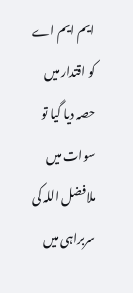ایم ایم اے کو اقتدار میں حصہ دیا گیا تو سوات میں ملافضل اللہ کی سربراہی میں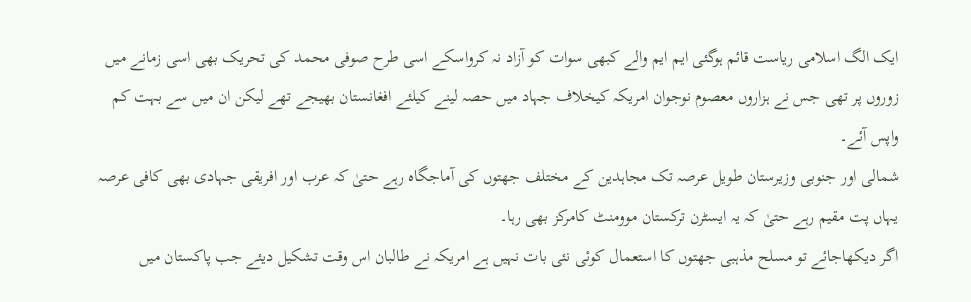ایک الگ اسلامی ریاست قائم ہوگئی ایم ایم والے کبھی سوات کو آزاد نہ کرواسکے اسی طرح صوفی محمد کی تحریک بھی اسی زمانے میں زوروں پر تھی جس نے ہزاروں معصوم نوجوان امریکہ کیخلاف جہاد میں حصہ لینے کیلئے افغانستان بھیجے تھے لیکن ان میں سے بہت کم واپس آئے۔
شمالی اور جنوبی وزیرستان طویل عرصہ تک مجاہدین کے مختلف جھتوں کی آماجگاہ رہے حتیٰ کہ عرب اور افریقی جہادی بھی کافی عرصہ یہاں پت مقیم رہے حتیٰ کہ یہ ایسٹرن ترکستان موومنٹ کامرکز بھی رہا۔
اگر دیکھاجائے تو مسلح مذہبی جھتوں کا استعمال کوئی نئی بات نہیں ہے امریکہ نے طالبان اس وقت تشکیل دیئے جب پاکستان میں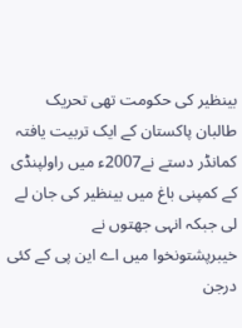بینظیر کی حکومت تھی تحریک طالبان پاکستان کے ایک تربیت یافتہ کمانڈر دستے نے2007ء میں راولپنڈی کے کمپنی باغ میں بینظیر کی جان لے لی جبکہ انہی جھتوں نے خیبرپشتونخوا میں اے این پی کے کئی درجن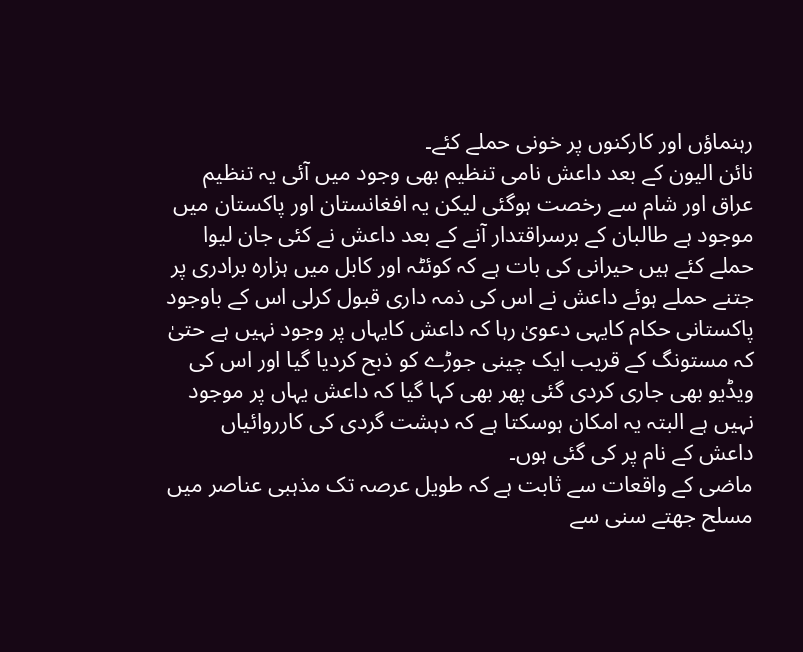رہنماؤں اور کارکنوں پر خونی حملے کئے۔
نائن الیون کے بعد داعش نامی تنظیم بھی وجود میں آئی یہ تنظیم عراق اور شام سے رخصت ہوگئی لیکن یہ افغانستان اور پاکستان میں موجود ہے طالبان کے برسراقتدار آنے کے بعد داعش نے کئی جان لیوا حملے کئے ہیں حیرانی کی بات ہے کہ کوئٹہ اور کابل میں ہزارہ برادری پر جتنے حملے ہوئے داعش نے اس کی ذمہ داری قبول کرلی اس کے باوجود پاکستانی حکام کایہی دعویٰ رہا کہ داعش کایہاں پر وجود نہیں ہے حتیٰ کہ مستونگ کے قریب ایک چینی جوڑے کو ذبح کردیا گیا اور اس کی ویڈیو بھی جاری کردی گئی پھر بھی کہا گیا کہ داعش یہاں پر موجود نہیں ہے البتہ یہ امکان ہوسکتا ہے کہ دہشت گردی کی کارروائیاں داعش کے نام پر کی گئی ہوں۔
ماضی کے واقعات سے ثابت ہے کہ طویل عرصہ تک مذہبی عناصر میں مسلح جھتے سنی سے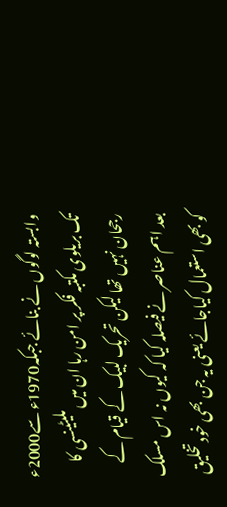وابستہ لوگوں نے بنائے جبکہ1970ء سے2000ء تک بریلوی مکتبہ فکر پر امن رہا ان میں ملیٹینسی کا رجحان نہیں تھا لیکن تحریک لبیک کے قیام کے بعد اہم عناصر نے فیصلہ کیا کہ کیوں نہ اس مسلک کو بھی استعمال کیاجائے یعنی یہ جن بھی خودتخلیق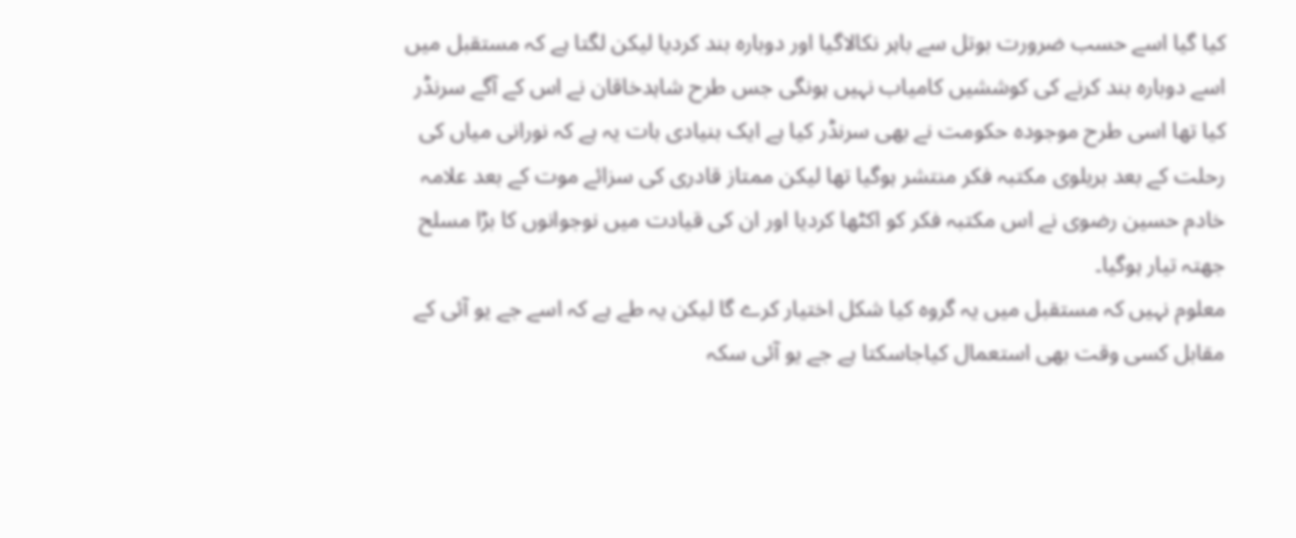کیا گیا اسے حسب ضرورت بوتل سے باہر نکالاگیا اور دوبارہ بند کردیا لیکن لگتا ہے کہ مستقبل میں اسے دوبارہ بند کرنے کی کوششیں کامیاب نہیں ہونگی جس طرح شاہدخاقان نے اس کے آگے سرنڈر کیا تھا اسی طرح موجودہ حکومت نے بھی سرنڈر کیا ہے ایک بنیادی بات یہ ہے کہ نورانی میاں کی رحلت کے بعد بریلوی مکتبہ فکر منتشر ہوگیا تھا لیکن ممتاز قادری کی سزائے موت کے بعد علامہ خادم حسین رضوی نے اس مکتبہ فکر کو اکٹھا کردیا اور ان کی قیادت میں نوجوانوں کا بڑا مسلح جھتہ تیار ہوگیا۔
معلوم نہیں کہ مستقبل میں یہ گروہ کیا شکل اختیار کرے گا لیکن یہ طے ہے کہ اسے جے یو آئی کے مقابل کسی وقت بھی استعمال کیاجاسکتا ہے جے یو آئی سکہ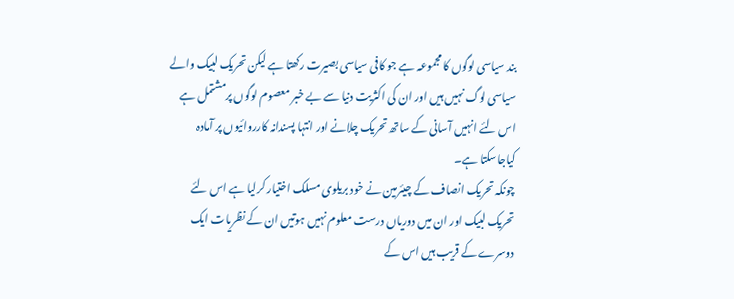بند سیاسی لوگوں کا مجموعہ ہے جو کافی سیاسی بصیرت رکھتا ہے لیکن تحریک لبیک والے سیاسی لوگ نہیں ہیں اور ان کی اکثریت دنیا سے بے خبر معصوم لوگوں پرمشتمل ہے اس لئے انہیں آسانی کے ساتھ تحریک چلانے اور انتہا پسندانہ کارروائیوں پر آمادہ کیاجاسکتا ہے۔
چونکہ تحریک انصاف کے چیئرمین نے خود بریلوی مسلک اختیار کرلیا ہے اس لئے تحریک لبیک اور ان میں دوریاں درست معلوم نہیں ہوتیں ان کے نظریات ایک دوسرے کے قریب ہیں اس کے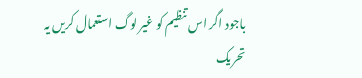باجود اگر اس تنظیم کو غیر لوگ استعمال کریں یہ تحریک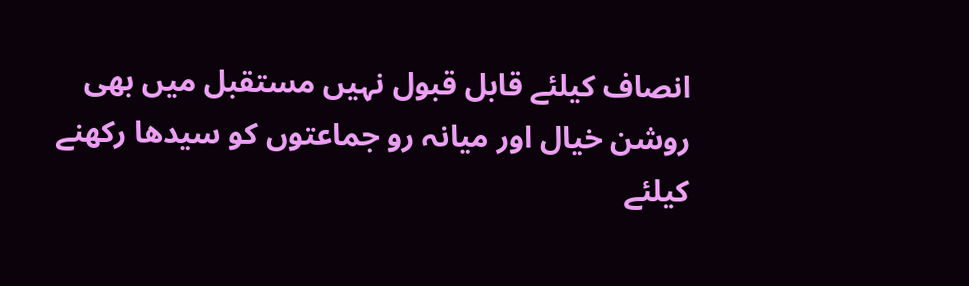انصاف کیلئے قابل قبول نہیں مستقبل میں بھی روشن خیال اور میانہ رو جماعتوں کو سیدھا رکھنے کیلئے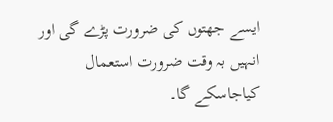ایسے جھتوں کی ضرورت پڑے گی اور انہیں بہ وقت ضرورت استعمال کیاجاسکے گا۔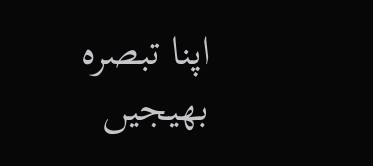اپنا تبصرہ بھیجیں